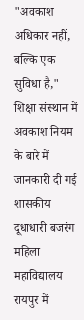"अवकाश अधिकार नहीं, बल्कि एक सुविधा है," शिक्षा संस्थान में अवकाश नियम के बारे में जानकारी दी गई
शासकीय दूधाधारी बजरंग महिला महाविद्यालय रायपुर में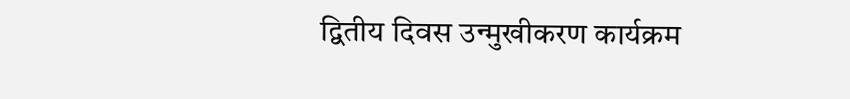द्वितीय दिवस उन्मुखीकरण कार्यक्रम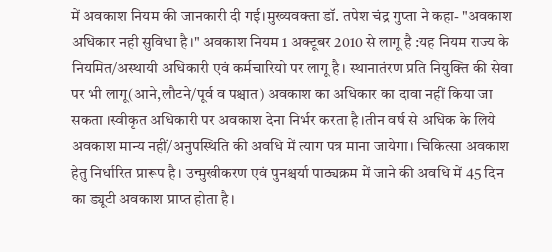में अवकाश नियम की जानकारी दी गई।मुख्यवक्ता डॉ. तपेश चंद्र गुप्ता ने कहा- "अवकाश अधिकार नही सुविधा है।" अवकाश नियम 1 अक्टूबर 2010 से लागू है :यह नियम राज्य के नियमित/अस्थायी अधिकारी एवं कर्मचारियो पर लागू है। स्थानातंरण प्रति नियुक्ति की सेवा पर भी लागू(आने,लौटने/पूर्व व पश्चात) अवकाश का अधिकार का दावा नहीं किया जा सकता ।स्वीकृत अधिकारी पर अवकाश देना निर्भर करता है।तीन वर्ष से अधिक के लिये अवकाश मान्य नहीं/अनुपस्थिति की अवधि में त्याग पत्र माना जायेगा। चिकित्सा अवकाश हेतु निर्धारित प्रारूप है। उन्मुखीकरण एवं पुनश्चर्या पाठ्यक्रम में जाने की अवधि में 45 दिन का ड्यूटी अवकाश प्राप्त होता है।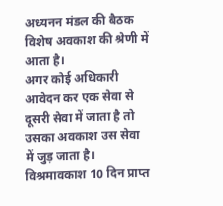अध्यनन मंडल की बैठक विशेष अवकाश की श्रेणी में आता है।
अगर कोई अधिकारी आवेदन कर एक सेवा से दूसरी सेवा में जाता है तो उसका अवकाश उस सेवा में जुड़ जाता है। विश्रमावकाश 10 दिन प्राप्त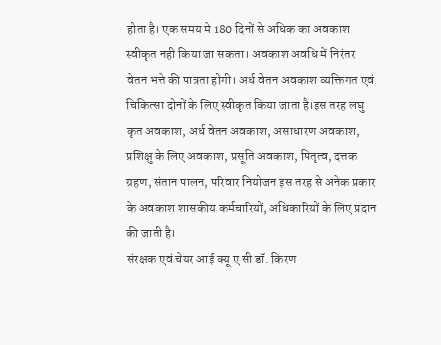होता है। एक समय मे 180 दिनों से अधिक का अवकाश स्वीकृत नही किया जा सकता। अवकाश अवधि में निरंतर वेतन भत्ते की पात्रता होगी। अर्ध वेतन अवकाश व्यक्तिगत एवं चिकित्सा दोनों के लिए स्वीकृत किया जाता है।इस तरह लघु कृत अवकाश, अर्ध वेतन अवकाश, असाधारण अवकाश, प्रशिक्षु के लिए अवकाश, प्रसूति अवकाश, पितृत्व, दत्तक ग्रहण, संतान पालन, परिवार नियोजन इस तरह से अनेक प्रकार के अवकाश शासकीय कर्मचारियों, अधिकारियों के लिए प्रदान की जाती है।
संरक्षक एवं चेयर आई क्यू ए सी डॉ. किरण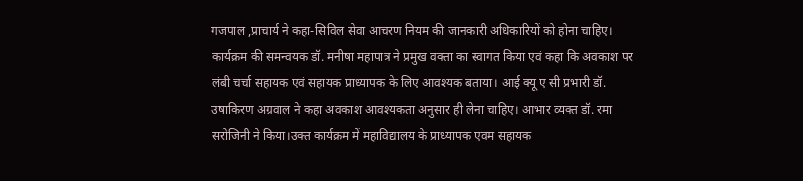गजपाल ,प्राचार्य ने कहा-सिविल सेवा आचरण नियम की जानकारी अधिकारियों को होना चाहिए। कार्यक्रम की समन्वयक डॉ. मनीषा महापात्र ने प्रमुख वक्ता का स्वागत किया एवं कहा कि अवकाश पर लंबी चर्चा सहायक एवं सहायक प्राध्यापक के लिए आवश्यक बताया। आई क्यू ए सी प्रभारी डॉ. उषाकिरण अग्रवाल ने कहा अवकाश आवश्यकता अनुसार ही लेना चाहिए। आभार व्यक्त डॉ. रमा सरोजिनी ने किया।उक्त कार्यक्रम में महाविद्यालय के प्राध्यापक एवम सहायक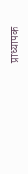प्राध्यापक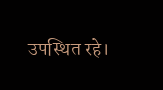उपस्थित रहे।